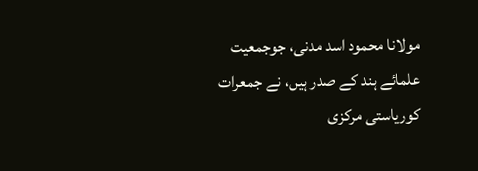مولانا محمود اسد مدنی، جوجمعیت علمائے ہند کے صدر ہیں، نے جمعرات کوریاستی مرکزی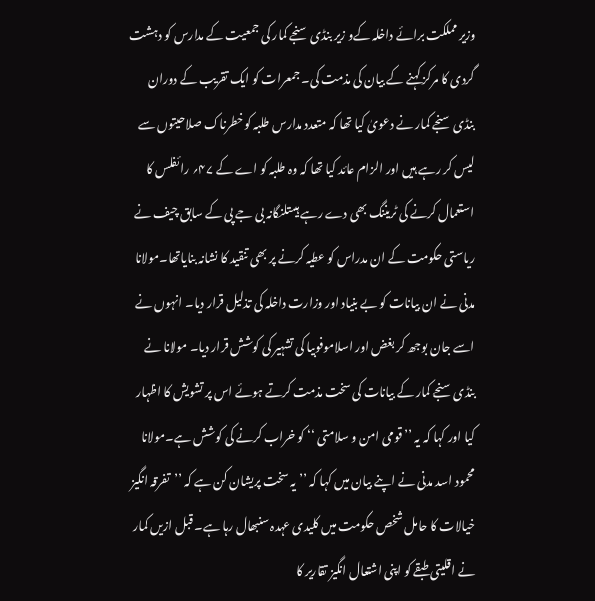وزیر مملکت برائے داخلہ کےو زیر بنڈی سنجے کمار کی جمعیت کے مدارس کو دہشت گردی کا مرکز کہنے کے بیان کی مذمت کی۔ جمعرات کو ایک تقریب کے دوران بنڈی سنجے کمار نے دعویٰ کیا تھا کہ متعدد مدارس طلبہ کوخطرناک صلاحیتوں سے لیس کر رہے ہیں اور الزام عائد کیا تھا کہ وہ طلبہ کو اے کے ۴۷؍ رائفلس کا استعمال کرنے کی ٹریننگ بھی دے رہے ہیںتلنگانہ بی جے پی کے سابق چیف نے ریاستی حکومت کے ان مدراس کو عطیہ کرنے پر بھی تنقید کا نشانہ بنایاتھا۔مولانا مدنی نے ان بیانات کو بے بنیاد اور وزارت داخلہ کی تذلیل قرار دیا۔ انہوں نے اسے جان بوجھ کر بغض اور اسلاموفوبیا کی تشہیر کی کوشش قرار دیا۔ مولانا نے بنڈی سنجے کمار کے بیانات کی سخت مذمت کرتے ہوئے اس پر تشویش کا اظہار کیا اور کہا کہ یہ ’’قومی امن و سلامتی ‘‘ کو خراب کرنے کی کوشش ہے۔مولانا محمود اسد مدنی نے اپنے بیان میں کہا کہ ’’یہ سخت پریشان کن ہے کہ ’’تفرقہ انگیز خیالات کا حامل شخص حکومت میں کلیدی عہدہ سنبھال رہا ہے۔ قبل ازیں کمار نے اقلیتی طبقے کو اپنی اشتعال انگیز تقاریر کا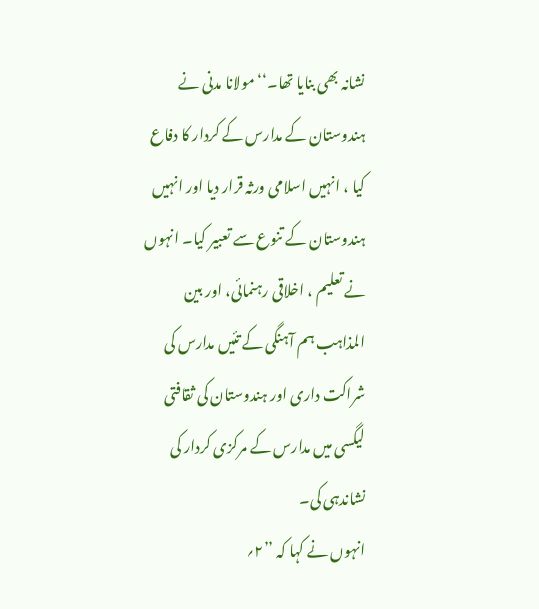نشانہ بھی بنایا تھا۔‘‘ مولانا مدنی نے ہندوستان کے مدارس کے کردار کا دفاع کیا ، انہیں اسلامی ورثہ قرار دیا اور انہیں ہندوستان کے تنوع سے تعبیر کیا۔ انہوں نے تعلیم ، اخلاقی رہنمائی، اور بین المذاہب ہم آہنگی کے تئیں مدارس کی شراکت داری اور ہندوستان کی ثقافتی لیگسی میں مدارس کے مرکزی کردار کی نشاندہی کی۔
انہوں نے کہا کہ ’’۲؍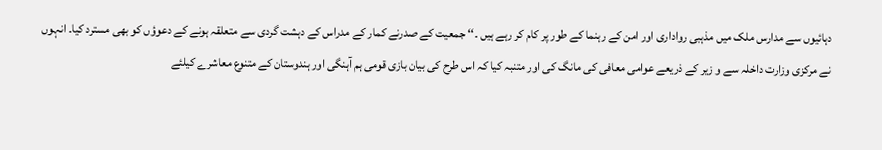دہائیوں سے مدارس ملک میں مذہبی رواداری اور امن کے رہنما کے طور پر کام کر رہے ہیں ۔‘‘ جمعیت کے صدرنے کمار کے مدراس کے دہشت گردی سے متعلقہ ہونے کے دعوؤں کو بھی مسترد کیا۔ انہوں نے مرکزی وزارت داخلہ سے و زیر کے ذریعے عوامی معافی کی مانگ کی اور متنبہ کیا کہ اس طرح کی بیان بازی قومی ہم آہنگی اور ہندوستان کے متنوع معاشرے کیلئے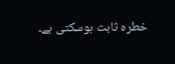خطرہ ثابت ہوسکتی ہے۔